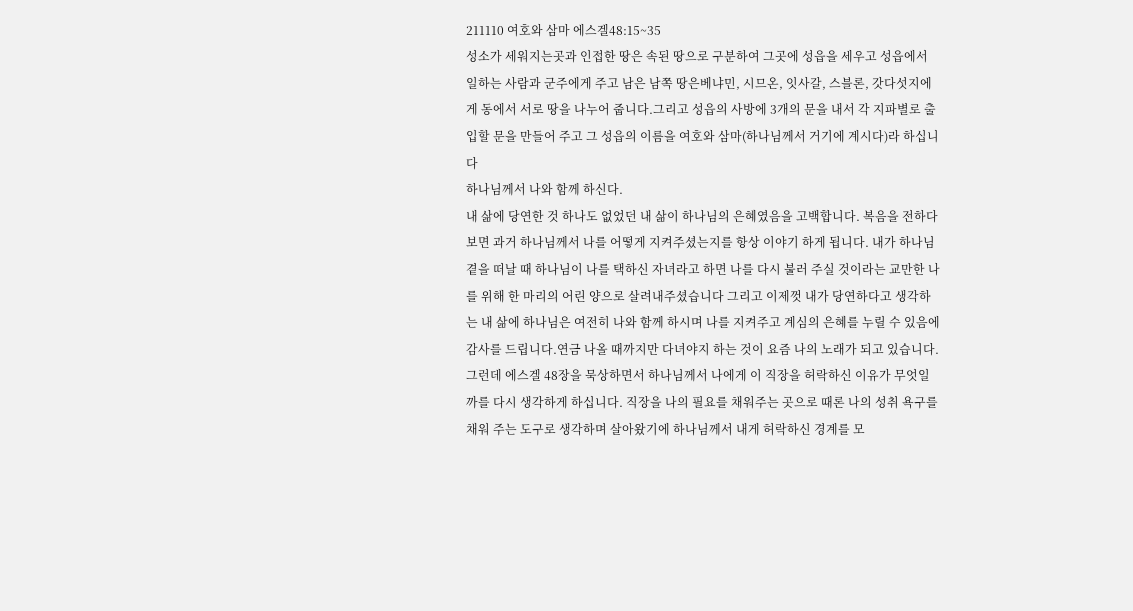211110 여호와 삼마 에스겔48:15~35
성소가 세워지는곳과 인접한 땅은 속된 땅으로 구분하여 그곳에 성읍을 세우고 성읍에서 일하는 사람과 군주에게 주고 남은 남쪽 땅은베냐민, 시므온, 잇사갈, 스블론, 갓다섯지에게 동에서 서로 땅을 나누어 줍니다.그리고 성읍의 사방에 3개의 문을 내서 각 지파별로 출입할 문을 만들어 주고 그 성읍의 이름을 여호와 삼마(하나님께서 거기에 계시다)라 하십니다
하나님께서 나와 함께 하신다.
내 삶에 당연한 것 하나도 없었던 내 삶이 하나님의 은혜였음을 고백합니다. 복음을 전하다 보면 과거 하나님께서 나를 어떻게 지켜주셨는지를 항상 이야기 하게 됩니다. 내가 하나님 곁을 떠날 때 하나님이 나를 택하신 자녀라고 하면 나를 다시 불러 주실 것이라는 교만한 나를 위해 한 마리의 어린 양으로 살려내주셨습니다 그리고 이제껏 내가 당연하다고 생각하는 내 삶에 하나님은 여전히 나와 함께 하시며 나를 지켜주고 계심의 은혜를 누릴 수 있음에 감사를 드립니다.연금 나올 때까지만 다녀야지 하는 것이 요즘 나의 노래가 되고 있습니다. 그런데 에스겔 48장을 묵상하면서 하나님께서 나에게 이 직장을 허락하신 이유가 무엇일까를 다시 생각하게 하십니다. 직장을 나의 필요를 채워주는 곳으로 때론 나의 성취 욕구를 채워 주는 도구로 생각하며 살아왔기에 하나님께서 내게 허락하신 경계를 모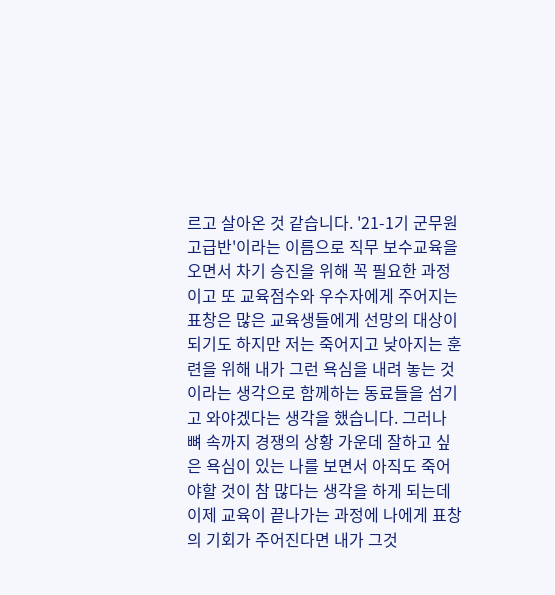르고 살아온 것 같습니다. '21-1기 군무원 고급반'이라는 이름으로 직무 보수교육을 오면서 차기 승진을 위해 꼭 필요한 과정이고 또 교육점수와 우수자에게 주어지는 표창은 많은 교육생들에게 선망의 대상이 되기도 하지만 저는 죽어지고 낮아지는 훈련을 위해 내가 그런 욕심을 내려 놓는 것이라는 생각으로 함께하는 동료들을 섬기고 와야겠다는 생각을 했습니다. 그러나 뼈 속까지 경쟁의 상황 가운데 잘하고 싶은 욕심이 있는 나를 보면서 아직도 죽어야할 것이 참 많다는 생각을 하게 되는데 이제 교육이 끝나가는 과정에 나에게 표창의 기회가 주어진다면 내가 그것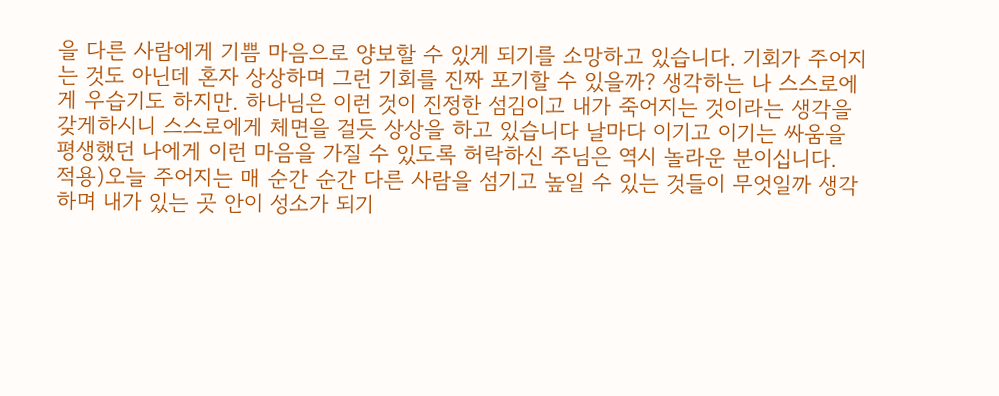을 다른 사람에게 기쁨 마음으로 양보할 수 있게 되기를 소망하고 있습니다. 기회가 주어지는 것도 아닌데 혼자 상상하며 그런 기회를 진짜 포기할 수 있을까? 생각하는 나 스스로에게 우습기도 하지만. 하나님은 이런 것이 진정한 섬김이고 내가 죽어지는 것이라는 생각을 갖게하시니 스스로에게 체면을 걸듯 상상을 하고 있습니다 날마다 이기고 이기는 싸움을 평생했던 나에게 이런 마음을 가질 수 있도록 허락하신 주님은 역시 놀라운 분이십니다.
적용)오늘 주어지는 매 순간 순간 다른 사람을 섬기고 높일 수 있는 것들이 무엇일까 생각하며 내가 있는 곳 안이 성소가 되기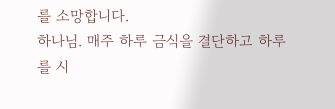를 소망합니다.
하나님. 매주 하루 금식을 결단하고 하루를 시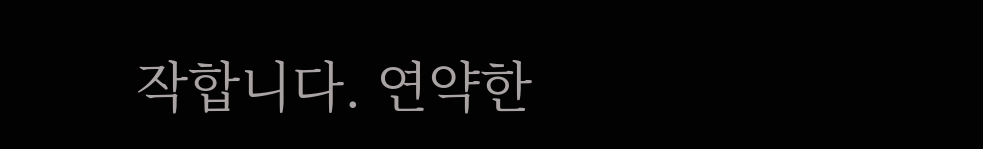작합니다. 연약한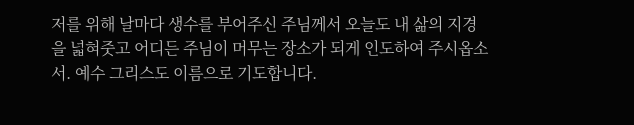저를 위해 날마다 생수를 부어주신 주님께서 오늘도 내 삶의 지경을 넓혀줏고 어디든 주님이 머무는 장소가 되게 인도하여 주시옵소서. 예수 그리스도 이름으로 기도합니다.